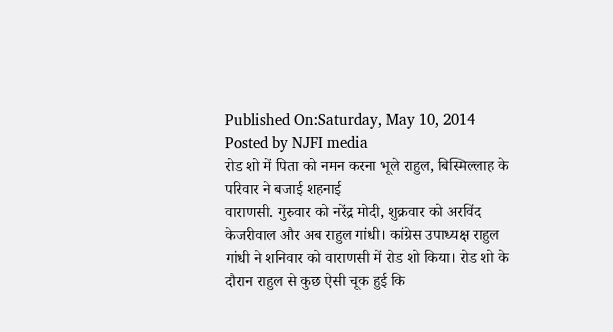Published On:Saturday, May 10, 2014
Posted by NJFI media
रोड शो में पिता को नमन करना भूले राहुल, बिस्मिल्लाह के परिवार ने बजाई शहनाई
वाराणसी. गुरुवार को नरेंद्र मोदी, शुक्रवार को अरविंद केजरीवाल और अब राहुल गांधी। कांग्रेस उपाध्यक्ष राहुल गांधी ने शनिवार को वाराणसी में रोड शो किया। रोड शो के दौरान राहुल से कुछ ऐसी चूक हुई कि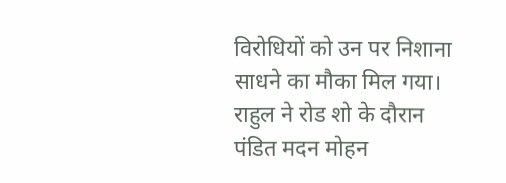विरोधियों को उन पर निशाना साधने का मौका मिल गया। राहुल ने रोड शो के दौरान पंडित मदन मोहन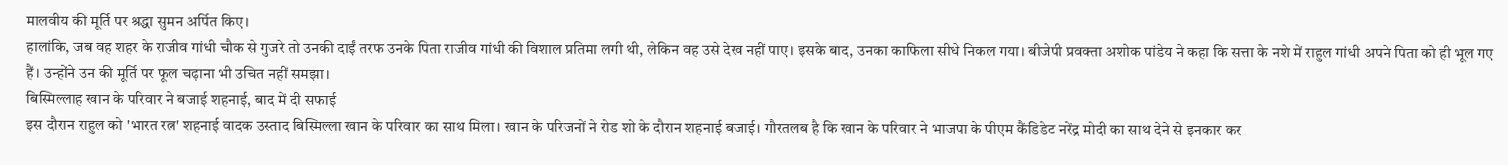मालवीय की मूर्ति पर श्रद्धा सुमन अर्पित किए।
हालांकि, जब वह शहर के राजीव गांधी चौक से गुजरे तो उनकी दाईं तरफ उनके पिता राजीव गांधी की विशाल प्रतिमा लगी थी, लेकिन वह उसे देख नहीं पाए। इसके बाद, उनका काफिला सीधे निकल गया। बीजेपी प्रवक्ता अशोक पांडेय ने कहा कि सत्ता के नशे में राहुल गांधी अपने पिता को ही भूल गए हैं। उन्होंने उन की मूर्ति पर फूल चढ़ाना भी उचित नहीं समझा।
बिस्मिल्लाह खान के परिवार ने बजाई शहनाई, बाद में दी सफाई
इस दौरान राहुल को 'भारत रत्न' शहनाई वादक उस्ताद बिस्मिल्ला खान के परिवार का साथ मिला। खान के परिजनों ने रोड शो के दौरान शहनाई बजाई। गौरतलब है कि खान के परिवार ने भाजपा के पीएम कैंडिडेट नरेंद्र मोदी का साथ देने से इनकार कर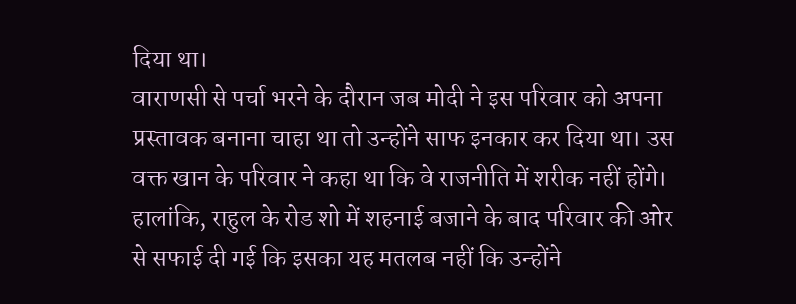दिया था।
वाराणसी से पर्चा भरने के दौरान जब मोदी ने इस परिवार को अपना प्रस्तावक बनाना चाहा था तो उन्होंने साफ इनकार कर दिया था। उस वक्त खान के परिवार ने कहा था कि वे राजनीति में शरीक नहीं होंगे। हालांकि, राहुल के रोड शो में शहनाई बजाने के बाद परिवार की ओर से सफाई दी गई कि इसका यह मतलब नहीं कि उन्होंने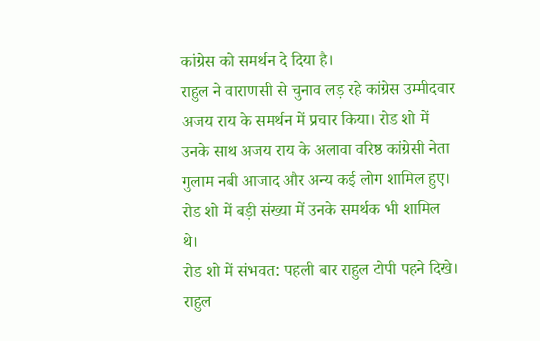कांग्रेस को समर्थन दे दिया है।
राहुल ने वाराणसी से चुनाव लड़ रहे कांग्रेस उम्मीदवार अजय राय के समर्थन में प्रचार किया। रोड शो में उनके साथ अजय राय के अलावा वरिष्ठ कांग्रेसी नेता गुलाम नबी आजाद और अन्य कई लोग शामिल हुए। रोड शो में बड़ी संख्या में उनके समर्थक भी शामिल थे।
रोड शो में संभवत: पहली बार राहुल टोपी पहने दिखे। राहुल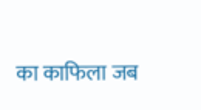का काफिला जब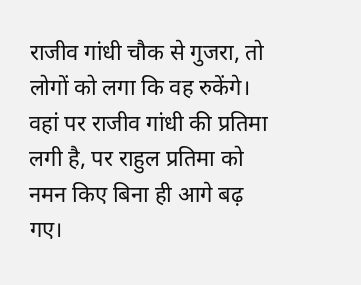राजीव गांधी चौक से गुजरा, तो लोगों को लगा कि वह रुकेंगे। वहां पर राजीव गांधी की प्रतिमा लगी है, पर राहुल प्रतिमा को नमन किए बिना ही आगे बढ़ गए।